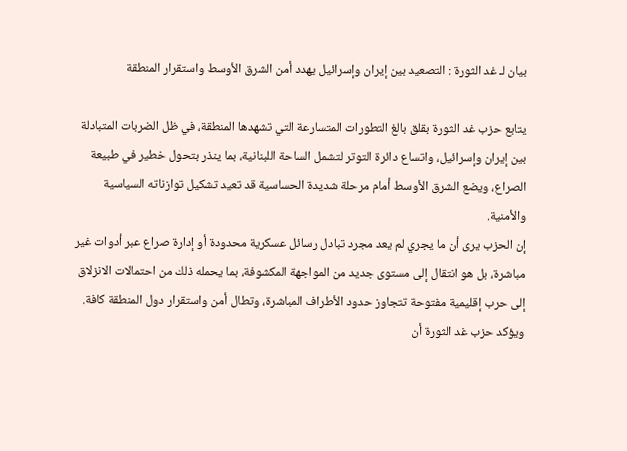بيان لـ غد الثورة : التصعيد بين إيران وإسرائيل يهدد أمن الشرق الأوسط واستقرار المنطقة

يتابع حزب غد الثورة بقلق بالغ التطورات المتسارعة التي تشهدها المنطقة، في ظل الضربات المتبادلة بين إيران وإسرائيل، واتساع دائرة التوتر لتشمل الساحة اللبنانية، بما ينذر بتحول خطير في طبيعة الصراع، ويضع الشرق الأوسط أمام مرحلة شديدة الحساسية قد تعيد تشكيل توازناته السياسية والأمنية.
إن الحزب يرى أن ما يجري لم يعد مجرد تبادل رسائل عسكرية محدودة أو إدارة صراع عبر أدوات غير مباشرة، بل هو انتقال إلى مستوى جديد من المواجهة المكشوفة، بما يحمله ذلك من احتمالات الانزلاق إلى حرب إقليمية مفتوحة تتجاوز حدود الأطراف المباشرة، وتطال أمن واستقرار دول المنطقة كافة.
ويؤكد حزب غد الثورة أن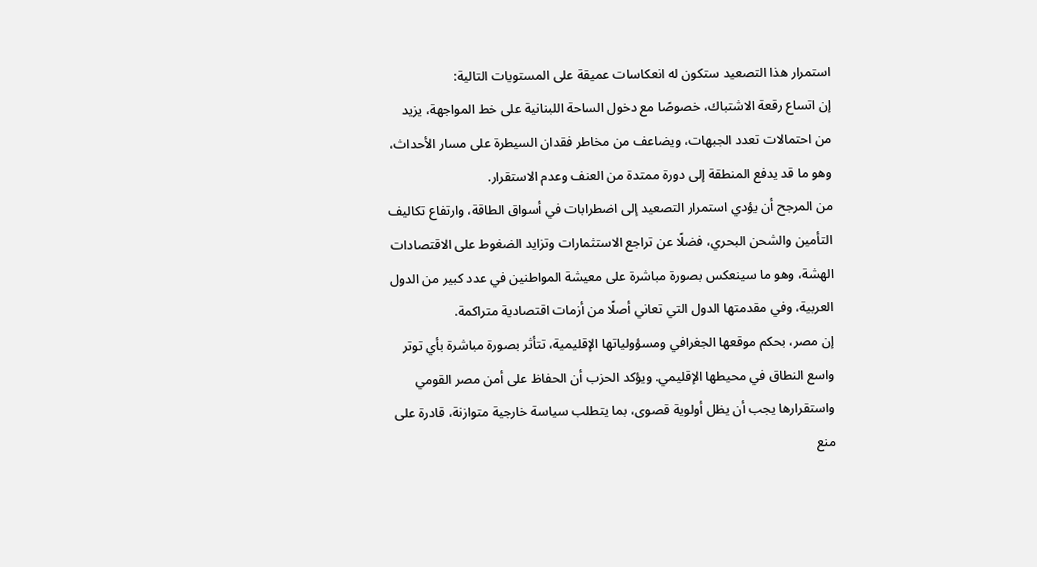استمرار هذا التصعيد ستكون له انعكاسات عميقة على المستويات التالية:
إن اتساع رقعة الاشتباك، خصوصًا مع دخول الساحة اللبنانية على خط المواجهة، يزيد من احتمالات تعدد الجبهات، ويضاعف من مخاطر فقدان السيطرة على مسار الأحداث، وهو ما قد يدفع المنطقة إلى دورة ممتدة من العنف وعدم الاستقرار.
من المرجح أن يؤدي استمرار التصعيد إلى اضطرابات في أسواق الطاقة، وارتفاع تكاليف التأمين والشحن البحري، فضلًا عن تراجع الاستثمارات وتزايد الضغوط على الاقتصادات الهشة، وهو ما سينعكس بصورة مباشرة على معيشة المواطنين في عدد كبير من الدول العربية، وفي مقدمتها الدول التي تعاني أصلًا من أزمات اقتصادية متراكمة.
إن مصر، بحكم موقعها الجغرافي ومسؤولياتها الإقليمية، تتأثر بصورة مباشرة بأي توتر واسع النطاق في محيطها الإقليمي. ويؤكد الحزب أن الحفاظ على أمن مصر القومي واستقرارها يجب أن يظل أولوية قصوى، بما يتطلب سياسة خارجية متوازنة، قادرة على منع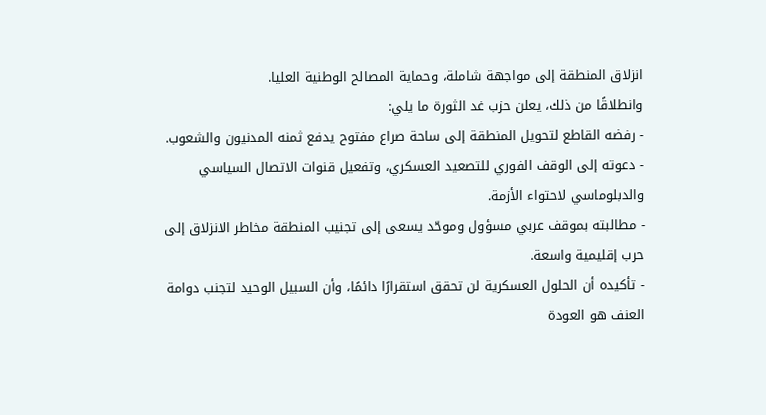انزلاق المنطقة إلى مواجهة شاملة، وحماية المصالح الوطنية العليا.
وانطلاقًا من ذلك، يعلن حزب غد الثورة ما يلي:
- رفضه القاطع لتحويل المنطقة إلى ساحة صراع مفتوح يدفع ثمنه المدنيون والشعوب.
- دعوته إلى الوقف الفوري للتصعيد العسكري، وتفعيل قنوات الاتصال السياسي والدبلوماسي لاحتواء الأزمة.
- مطالبته بموقف عربي مسؤول وموحّد يسعى إلى تجنيب المنطقة مخاطر الانزلاق إلى حرب إقليمية واسعة.
- تأكيده أن الحلول العسكرية لن تحقق استقرارًا دائمًا، وأن السبيل الوحيد لتجنب دوامة العنف هو العودة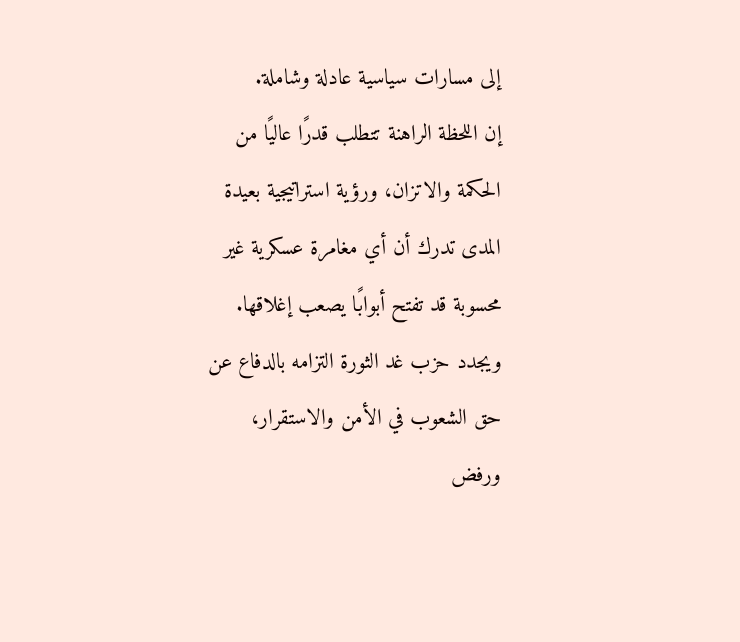إلى مسارات سياسية عادلة وشاملة.
إن اللحظة الراهنة تتطلب قدرًا عاليًا من الحكمة والاتزان، ورؤية استراتيجية بعيدة المدى تدرك أن أي مغامرة عسكرية غير محسوبة قد تفتح أبوابًا يصعب إغلاقها.
ويجدد حزب غد الثورة التزامه بالدفاع عن حق الشعوب في الأمن والاستقرار، ورفض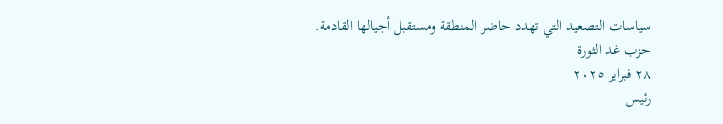سياسات التصعيد التي تهدد حاضر المنطقة ومستقبل أجيالها القادمة.
حزب غد الثورة
٢٨ فبراير ٢٠٢٥
رئيس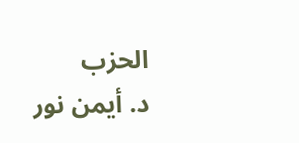الحزب
د. أيمن نور